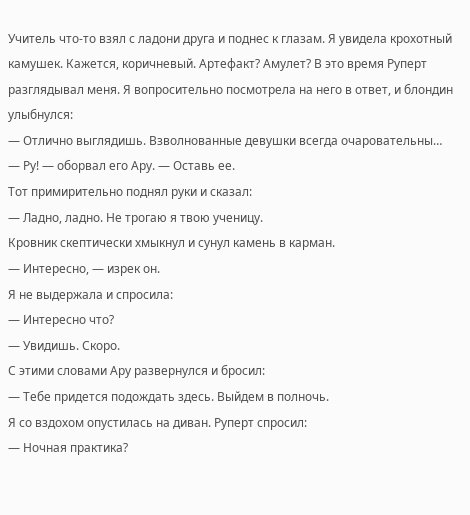Учитель что-то взял с ладони друга и поднес к глазам. Я увидела крохотный камушек. Кажется, коричневый. Артефакт? Амулет? В это время Руперт разглядывал меня. Я вопросительно посмотрела на него в ответ, и блондин улыбнулся:
— Отлично выглядишь. Взволнованные девушки всегда очаровательны…
— Ру! — оборвал его Ару. — Оставь ее.
Тот примирительно поднял руки и сказал:
— Ладно, ладно. Не трогаю я твою ученицу.
Кровник скептически хмыкнул и сунул камень в карман.
— Интересно, — изрек он.
Я не выдержала и спросила:
— Интересно что?
— Увидишь. Скоро.
С этими словами Ару развернулся и бросил:
— Тебе придется подождать здесь. Выйдем в полночь.
Я со вздохом опустилась на диван. Руперт спросил:
— Ночная практика?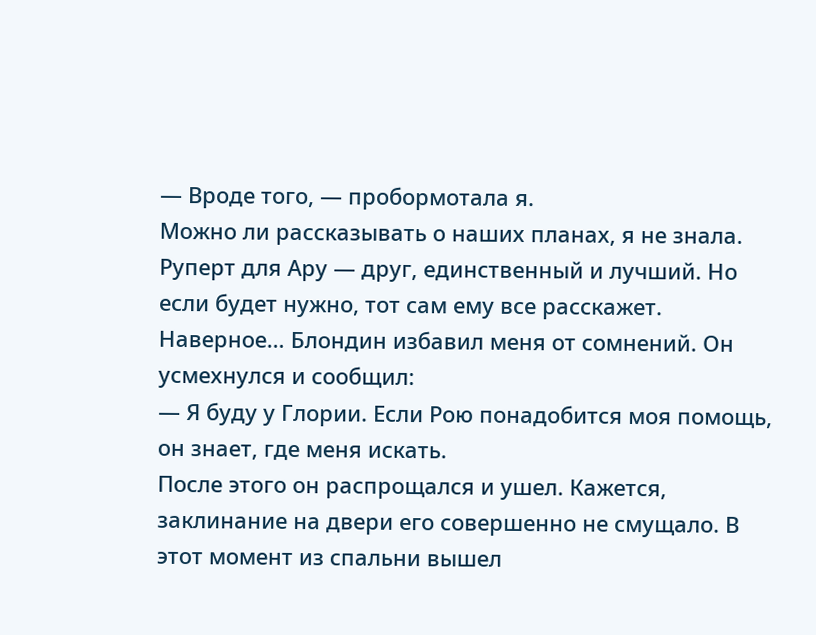— Вроде того, — пробормотала я.
Можно ли рассказывать о наших планах, я не знала. Руперт для Ару — друг, единственный и лучший. Но если будет нужно, тот сам ему все расскажет. Наверное… Блондин избавил меня от сомнений. Он усмехнулся и сообщил:
— Я буду у Глории. Если Рою понадобится моя помощь, он знает, где меня искать.
После этого он распрощался и ушел. Кажется, заклинание на двери его совершенно не смущало. В этот момент из спальни вышел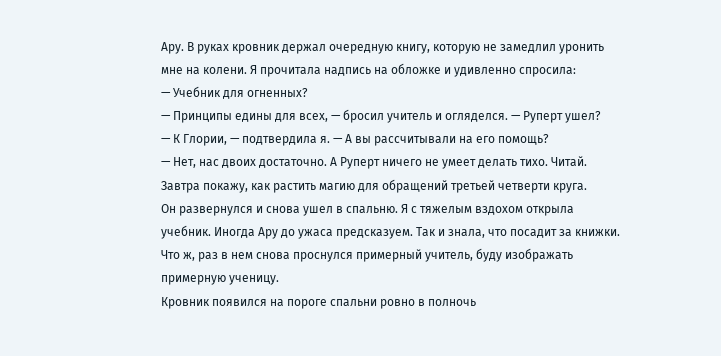Ару. В руках кровник держал очередную книгу, которую не замедлил уронить мне на колени. Я прочитала надпись на обложке и удивленно спросила:
— Учебник для огненных?
— Принципы едины для всех, — бросил учитель и огляделся. — Руперт ушел?
— К Глории, — подтвердила я. — А вы рассчитывали на его помощь?
— Нет, нас двоих достаточно. А Руперт ничего не умеет делать тихо. Читай. Завтра покажу, как растить магию для обращений третьей четверти круга.
Он развернулся и снова ушел в спальню. Я с тяжелым вздохом открыла учебник. Иногда Ару до ужаса предсказуем. Так и знала, что посадит за книжки. Что ж, раз в нем снова проснулся примерный учитель, буду изображать примерную ученицу.
Кровник появился на пороге спальни ровно в полночь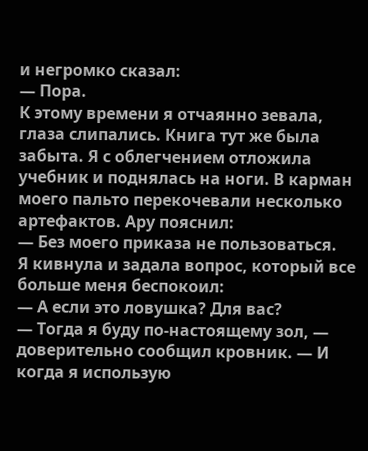и негромко сказал:
— Пора.
К этому времени я отчаянно зевала, глаза слипались. Книга тут же была забыта. Я с облегчением отложила учебник и поднялась на ноги. В карман моего пальто перекочевали несколько артефактов. Ару пояснил:
— Без моего приказа не пользоваться.
Я кивнула и задала вопрос, который все больше меня беспокоил:
— А если это ловушка? Для вас?
— Тогда я буду по-настоящему зол, — доверительно сообщил кровник. — И когда я использую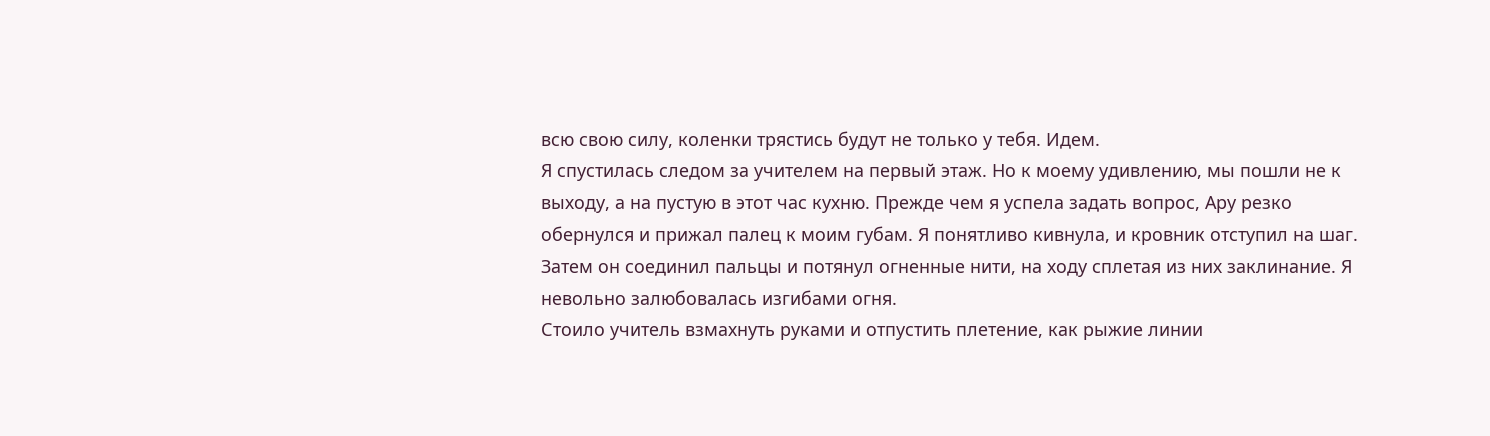всю свою силу, коленки трястись будут не только у тебя. Идем.
Я спустилась следом за учителем на первый этаж. Но к моему удивлению, мы пошли не к выходу, а на пустую в этот час кухню. Прежде чем я успела задать вопрос, Ару резко обернулся и прижал палец к моим губам. Я понятливо кивнула, и кровник отступил на шаг. Затем он соединил пальцы и потянул огненные нити, на ходу сплетая из них заклинание. Я невольно залюбовалась изгибами огня.
Стоило учитель взмахнуть руками и отпустить плетение, как рыжие линии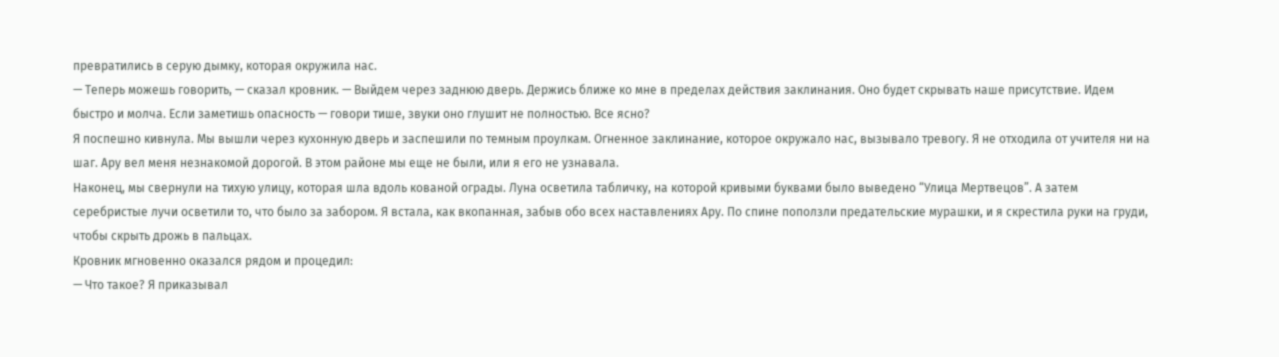превратились в серую дымку, которая окружила нас.
— Теперь можешь говорить, — сказал кровник. — Выйдем через заднюю дверь. Держись ближе ко мне в пределах действия заклинания. Оно будет скрывать наше присутствие. Идем быстро и молча. Если заметишь опасность — говори тише, звуки оно глушит не полностью. Все ясно?
Я поспешно кивнула. Мы вышли через кухонную дверь и заспешили по темным проулкам. Огненное заклинание, которое окружало нас, вызывало тревогу. Я не отходила от учителя ни на шаг. Ару вел меня незнакомой дорогой. В этом районе мы еще не были, или я его не узнавала.
Наконец, мы свернули на тихую улицу, которая шла вдоль кованой ограды. Луна осветила табличку, на которой кривыми буквами было выведено “Улица Мертвецов”. А затем серебристые лучи осветили то, что было за забором. Я встала, как вкопанная, забыв обо всех наставлениях Ару. По спине поползли предательские мурашки, и я скрестила руки на груди, чтобы скрыть дрожь в пальцах.
Кровник мгновенно оказался рядом и процедил:
— Что такое? Я приказывал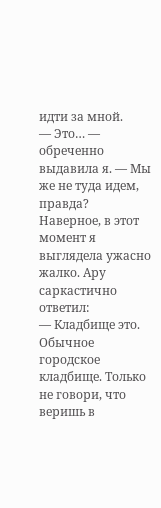идти за мной.
— Это… — обреченно выдавила я. — Мы же не туда идем, правда?
Наверное, в этот момент я выглядела ужасно жалко. Ару саркастично ответил:
— Кладбище это. Обычное городское кладбище. Только не говори, что веришь в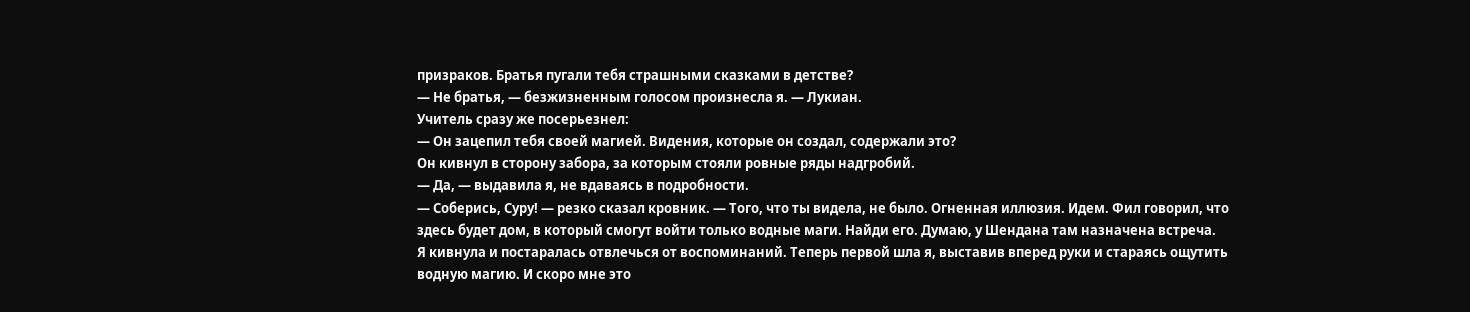призраков. Братья пугали тебя страшными сказками в детстве?
— Не братья, — безжизненным голосом произнесла я. — Лукиан.
Учитель сразу же посерьезнел:
— Он зацепил тебя своей магией. Видения, которые он создал, содержали это?
Он кивнул в сторону забора, за которым стояли ровные ряды надгробий.
— Да, — выдавила я, не вдаваясь в подробности.
— Соберись, Суру! — резко сказал кровник. — Того, что ты видела, не было. Огненная иллюзия. Идем. Фил говорил, что здесь будет дом, в который смогут войти только водные маги. Найди его. Думаю, у Шендана там назначена встреча.
Я кивнула и постаралась отвлечься от воспоминаний. Теперь первой шла я, выставив вперед руки и стараясь ощутить водную магию. И скоро мне это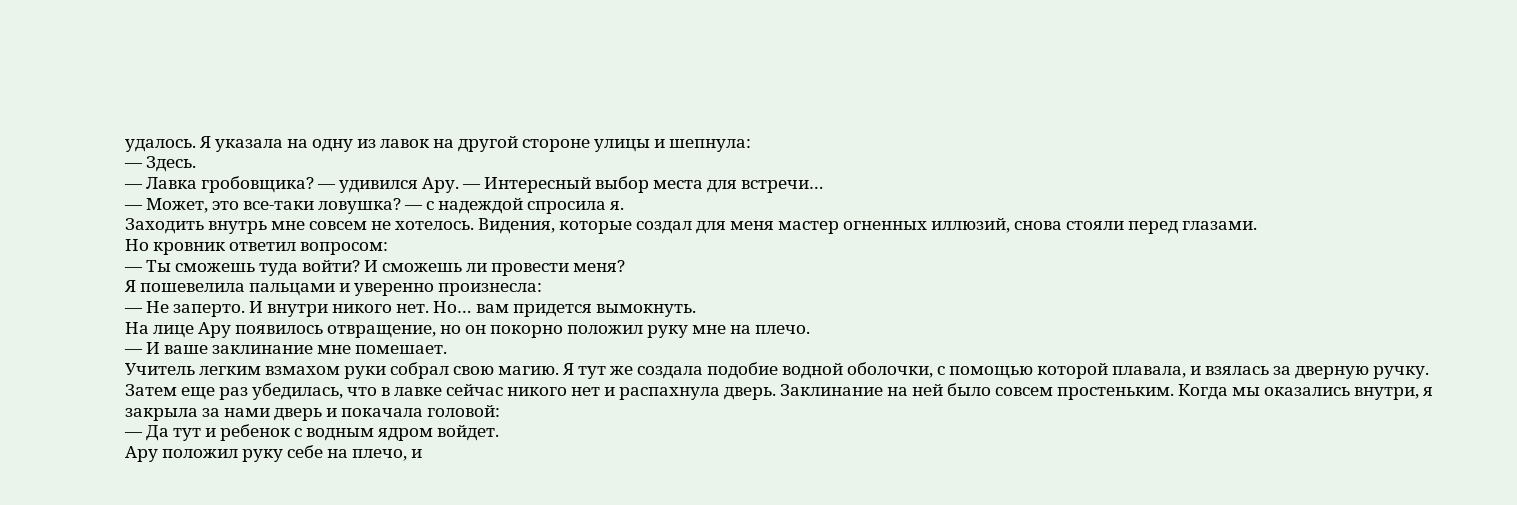удалось. Я указала на одну из лавок на другой стороне улицы и шепнула:
— Здесь.
— Лавка гробовщика? — удивился Ару. — Интересный выбор места для встречи…
— Может, это все-таки ловушка? — с надеждой спросила я.
Заходить внутрь мне совсем не хотелось. Видения, которые создал для меня мастер огненных иллюзий, снова стояли перед глазами.
Но кровник ответил вопросом:
— Ты сможешь туда войти? И сможешь ли провести меня?
Я пошевелила пальцами и уверенно произнесла:
— Не заперто. И внутри никого нет. Но… вам придется вымокнуть.
На лице Ару появилось отвращение, но он покорно положил руку мне на плечо.
— И ваше заклинание мне помешает.
Учитель легким взмахом руки собрал свою магию. Я тут же создала подобие водной оболочки, с помощью которой плавала, и взялась за дверную ручку. Затем еще раз убедилась, что в лавке сейчас никого нет и распахнула дверь. Заклинание на ней было совсем простеньким. Когда мы оказались внутри, я закрыла за нами дверь и покачала головой:
— Да тут и ребенок с водным ядром войдет.
Ару положил руку себе на плечо, и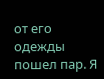от его одежды пошел пар. Я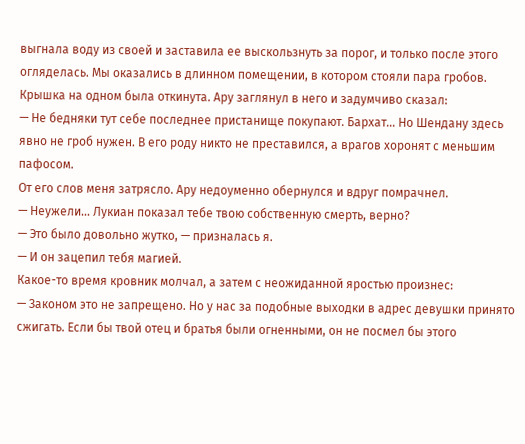выгнала воду из своей и заставила ее выскользнуть за порог, и только после этого огляделась. Мы оказались в длинном помещении, в котором стояли пара гробов. Крышка на одном была откинута. Ару заглянул в него и задумчиво сказал:
— Не бедняки тут себе последнее пристанище покупают. Бархат… Но Шендану здесь явно не гроб нужен. В его роду никто не преставился, а врагов хоронят с меньшим пафосом.
От его слов меня затрясло. Ару недоуменно обернулся и вдруг помрачнел.
— Неужели… Лукиан показал тебе твою собственную смерть, верно?
— Это было довольно жутко, — призналась я.
— И он зацепил тебя магией.
Какое-то время кровник молчал, а затем с неожиданной яростью произнес:
— Законом это не запрещено. Но у нас за подобные выходки в адрес девушки принято сжигать. Если бы твой отец и братья были огненными, он не посмел бы этого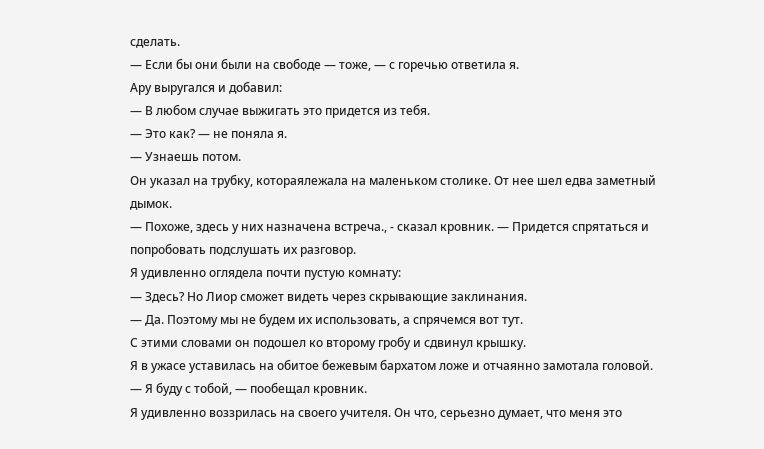сделать.
— Если бы они были на свободе — тоже, — с горечью ответила я.
Ару выругался и добавил:
— В любом случае выжигать это придется из тебя.
— Это как? — не поняла я.
— Узнаешь потом.
Он указал на трубку, котораялежала на маленьком столике. От нее шел едва заметный дымок.
— Похоже, здесь у них назначена встреча., - сказал кровник. — Придется спрятаться и попробовать подслушать их разговор.
Я удивленно оглядела почти пустую комнату:
— Здесь? Но Лиор сможет видеть через скрывающие заклинания.
— Да. Поэтому мы не будем их использовать, а спрячемся вот тут.
С этими словами он подошел ко второму гробу и сдвинул крышку.
Я в ужасе уставилась на обитое бежевым бархатом ложе и отчаянно замотала головой.
— Я буду с тобой, — пообещал кровник.
Я удивленно воззрилась на своего учителя. Он что, серьезно думает, что меня это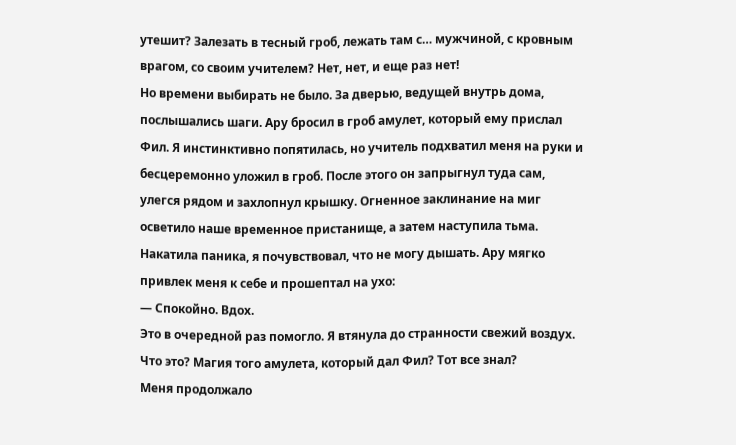утешит? Залезать в тесный гроб, лежать там с… мужчиной, с кровным врагом, со своим учителем? Нет, нет, и еще раз нет!
Но времени выбирать не было. За дверью, ведущей внутрь дома, послышались шаги. Ару бросил в гроб амулет, который ему прислал Фил. Я инстинктивно попятилась, но учитель подхватил меня на руки и бесцеремонно уложил в гроб. После этого он запрыгнул туда сам, улегся рядом и захлопнул крышку. Огненное заклинание на миг осветило наше временное пристанище, а затем наступила тьма.
Накатила паника, я почувствовал, что не могу дышать. Ару мягко привлек меня к себе и прошептал на ухо:
— Спокойно. Вдох.
Это в очередной раз помогло. Я втянула до странности свежий воздух. Что это? Магия того амулета, который дал Фил? Тот все знал?
Меня продолжало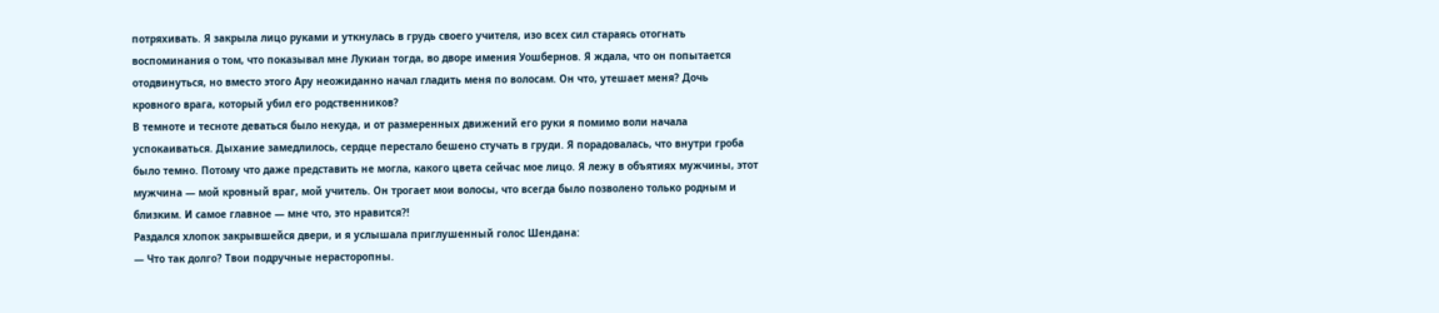потряхивать. Я закрыла лицо руками и уткнулась в грудь своего учителя, изо всех сил стараясь отогнать воспоминания о том, что показывал мне Лукиан тогда, во дворе имения Уошбернов. Я ждала, что он попытается отодвинуться, но вместо этого Ару неожиданно начал гладить меня по волосам. Он что, утешает меня? Дочь кровного врага, который убил его родственников?
В темноте и тесноте деваться было некуда, и от размеренных движений его руки я помимо воли начала успокаиваться. Дыхание замедлилось, сердце перестало бешено стучать в груди. Я порадовалась, что внутри гроба было темно. Потому что даже представить не могла, какого цвета сейчас мое лицо. Я лежу в объятиях мужчины, этот мужчина — мой кровный враг, мой учитель. Он трогает мои волосы, что всегда было позволено только родным и близким. И самое главное — мне что, это нравится?!
Раздался хлопок закрывшейся двери, и я услышала приглушенный голос Шендана:
— Что так долго? Твои подручные нерасторопны.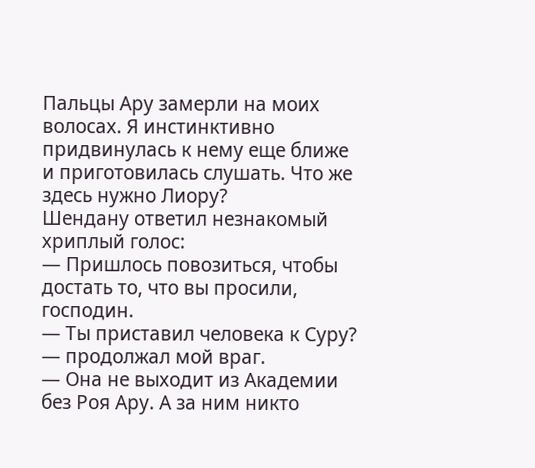Пальцы Ару замерли на моих волосах. Я инстинктивно придвинулась к нему еще ближе и приготовилась слушать. Что же здесь нужно Лиору?
Шендану ответил незнакомый хриплый голос:
— Пришлось повозиться, чтобы достать то, что вы просили, господин.
— Ты приставил человека к Суру? — продолжал мой враг.
— Она не выходит из Академии без Роя Ару. А за ним никто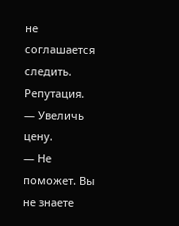не соглашается следить. Репутация.
— Увеличь цену.
— Не поможет. Вы не знаете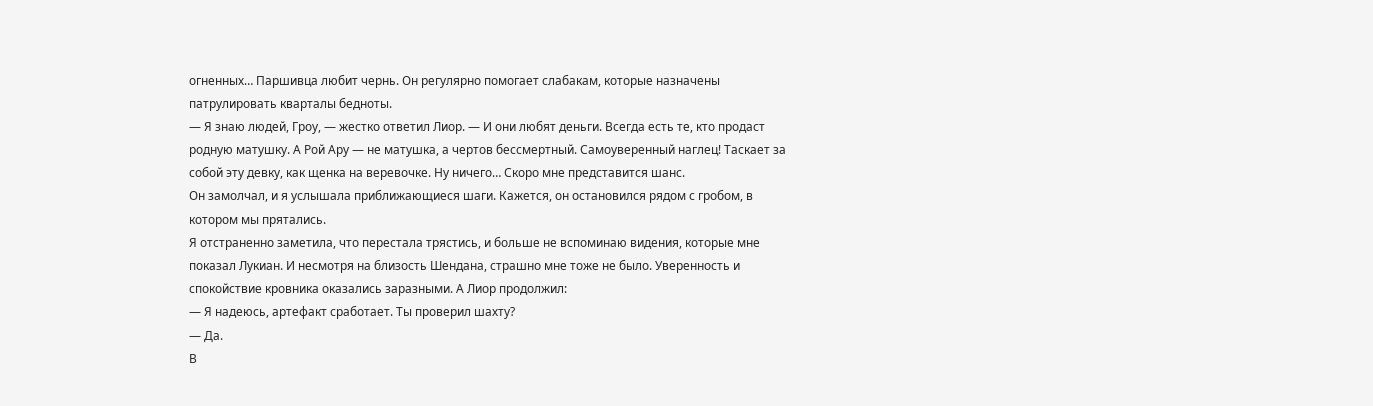огненных… Паршивца любит чернь. Он регулярно помогает слабакам, которые назначены патрулировать кварталы бедноты.
— Я знаю людей, Гроу, — жестко ответил Лиор. — И они любят деньги. Всегда есть те, кто продаст родную матушку. А Рой Ару — не матушка, а чертов бессмертный. Самоуверенный наглец! Таскает за собой эту девку, как щенка на веревочке. Ну ничего… Скоро мне представится шанс.
Он замолчал, и я услышала приближающиеся шаги. Кажется, он остановился рядом с гробом, в котором мы прятались.
Я отстраненно заметила, что перестала трястись, и больше не вспоминаю видения, которые мне показал Лукиан. И несмотря на близость Шендана, страшно мне тоже не было. Уверенность и спокойствие кровника оказались заразными. А Лиор продолжил:
— Я надеюсь, артефакт сработает. Ты проверил шахту?
— Да.
В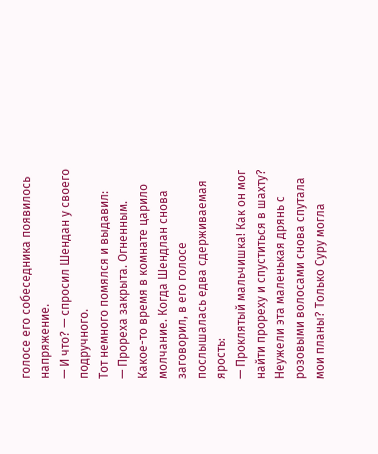голосе его собеседника появилось напряжение.
— И что? — спросил Шендан у своего подручного.
Тот немного помялся и выдавил:
— Прореха закрыта. Огненным.
Какое-то время в комнате царило молчание. Когда Шендлан снова заговорил, в его голосе послышалась едва сдерживаемая ярость:
— Проклятый мальчишка! Как он мог найти прореху и спуститься в шахту? Неужели эта маленькая дрянь с розовыми волосами снова спутала мои планы? Только Суру могла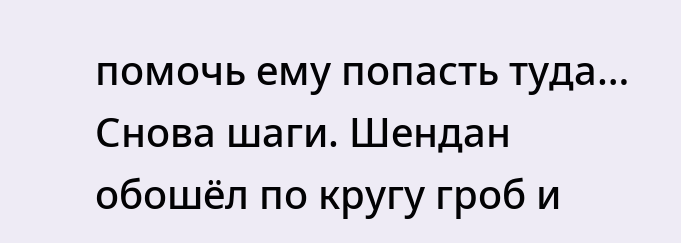помочь ему попасть туда…
Снова шаги. Шендан обошёл по кругу гроб и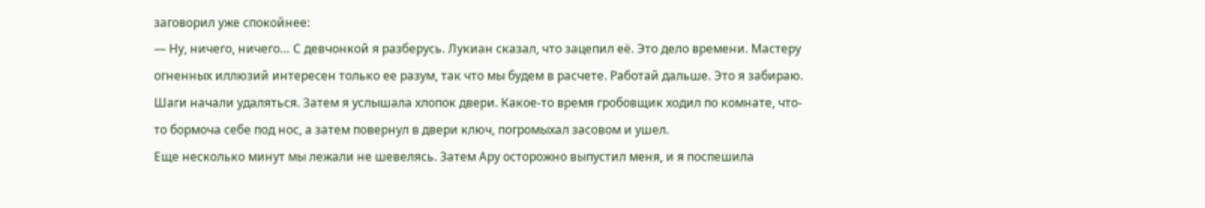заговорил уже спокойнее:
— Ну, ничего, ничего… С девчонкой я разберусь. Лукиан сказал, что зацепил её. Это дело времени. Мастеру огненных иллюзий интересен только ее разум, так что мы будем в расчете. Работай дальше. Это я забираю.
Шаги начали удаляться. Затем я услышала хлопок двери. Какое-то время гробовщик ходил по комнате, что-то бормоча себе под нос, а затем повернул в двери ключ, погромыхал засовом и ушел.
Еще несколько минут мы лежали не шевелясь. Затем Ару осторожно выпустил меня, и я поспешила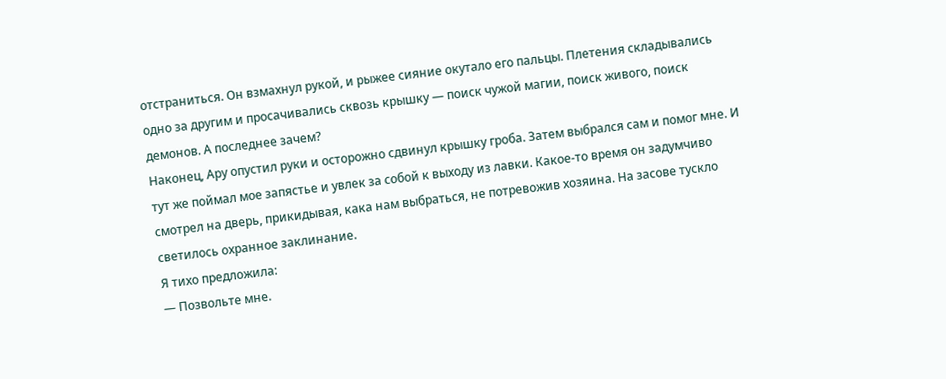отстраниться. Он взмахнул рукой, и рыжее сияние окутало его пальцы. Плетения складывались одно за другим и просачивались сквозь крышку — поиск чужой магии, поиск живого, поиск демонов. А последнее зачем?
Наконец, Ару опустил руки и осторожно сдвинул крышку гроба. Затем выбрался сам и помог мне. И тут же поймал мое запястье и увлек за собой к выходу из лавки. Какое-то время он задумчиво смотрел на дверь, прикидывая, кака нам выбраться, не потревожив хозяина. На засове тускло светилось охранное заклинание.
Я тихо предложила:
— Позвольте мне.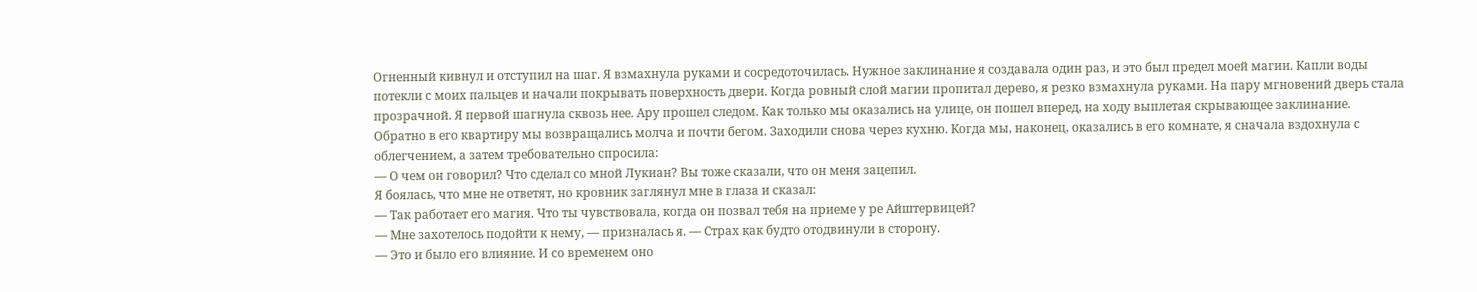Огненный кивнул и отступил на шаг. Я взмахнула руками и сосредоточилась. Нужное заклинание я создавала один раз, и это был предел моей магии. Капли воды потекли с моих пальцев и начали покрывать поверхность двери. Когда ровный слой магии пропитал дерево, я резко взмахнула руками. На пару мгновений дверь стала прозрачной. Я первой шагнула сквозь нее. Ару прошел следом. Как только мы оказались на улице, он пошел вперед, на ходу выплетая скрывающее заклинание.
Обратно в его квартиру мы возвращались молча и почти бегом. Заходили снова через кухню. Когда мы, наконец, оказались в его комнате, я сначала вздохнула с облегчением, а затем требовательно спросила:
— О чем он говорил? Что сделал со мной Лукиан? Вы тоже сказали, что он меня зацепил.
Я боялась, что мне не ответят, но кровник заглянул мне в глаза и сказал:
— Так работает его магия. Что ты чувствовала, когда он позвал тебя на приеме у ре Айштервицей?
— Мне захотелось подойти к нему, — призналась я. — Страх как будто отодвинули в сторону.
— Это и было его влияние. И со временем оно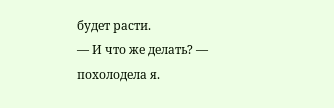будет расти.
— И что же делать? — похолодела я.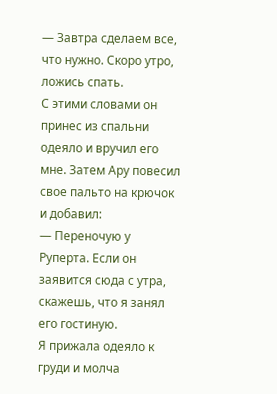— Завтра сделаем все, что нужно. Скоро утро, ложись спать.
С этими словами он принес из спальни одеяло и вручил его мне. Затем Ару повесил свое пальто на крючок и добавил:
— Переночую у Руперта. Если он заявится сюда с утра, скажешь, что я занял его гостиную.
Я прижала одеяло к груди и молча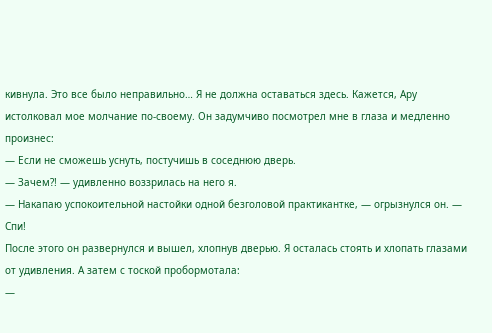кивнула. Это все было неправильно… Я не должна оставаться здесь. Кажется, Ару истолковал мое молчание по-своему. Он задумчиво посмотрел мне в глаза и медленно произнес:
— Если не сможешь уснуть, постучишь в соседнюю дверь.
— Зачем?! — удивленно воззрилась на него я.
— Накапаю успокоительной настойки одной безголовой практикантке, — огрызнулся он. — Спи!
После этого он развернулся и вышел, хлопнув дверью. Я осталась стоять и хлопать глазами от удивления. А затем с тоской пробормотала:
—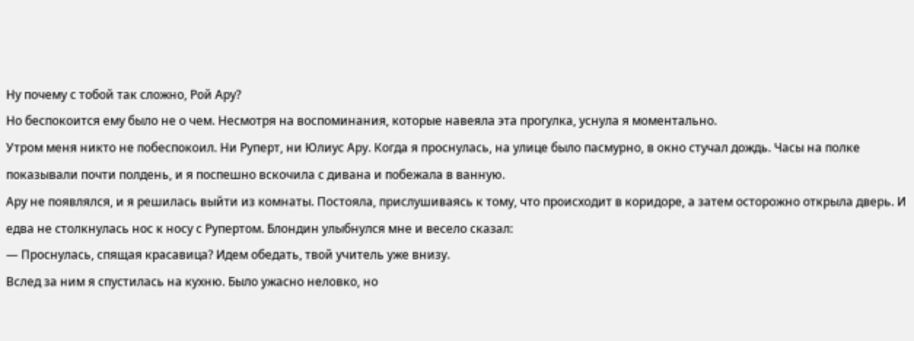Ну почему с тобой так сложно, Рой Ару?
Но беспокоится ему было не о чем. Несмотря на воспоминания, которые навеяла эта прогулка, уснула я моментально.
Утром меня никто не побеспокоил. Ни Руперт, ни Юлиус Ару. Когда я проснулась, на улице было пасмурно, в окно стучал дождь. Часы на полке показывали почти полдень, и я поспешно вскочила с дивана и побежала в ванную.
Ару не появлялся, и я решилась выйти из комнаты. Постояла, прислушиваясь к тому, что происходит в коридоре, а затем осторожно открыла дверь. И едва не столкнулась нос к носу с Рупертом. Блондин улыбнулся мне и весело сказал:
— Проснулась, спящая красавица? Идем обедать, твой учитель уже внизу.
Вслед за ним я спустилась на кухню. Было ужасно неловко, но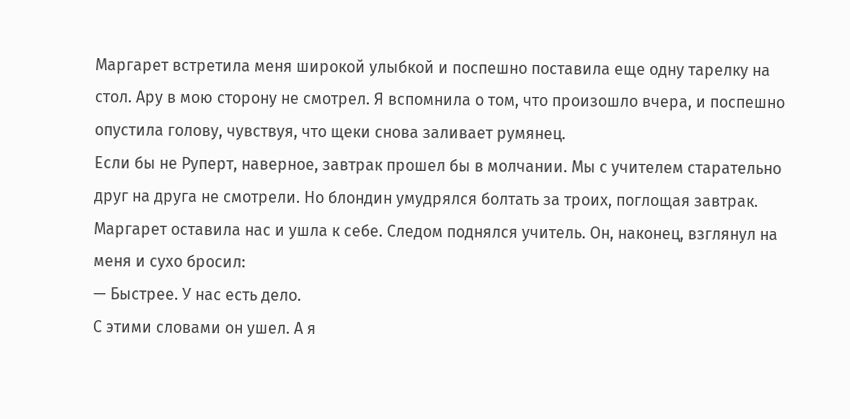Маргарет встретила меня широкой улыбкой и поспешно поставила еще одну тарелку на стол. Ару в мою сторону не смотрел. Я вспомнила о том, что произошло вчера, и поспешно опустила голову, чувствуя, что щеки снова заливает румянец.
Если бы не Руперт, наверное, завтрак прошел бы в молчании. Мы с учителем старательно друг на друга не смотрели. Но блондин умудрялся болтать за троих, поглощая завтрак. Маргарет оставила нас и ушла к себе. Следом поднялся учитель. Он, наконец, взглянул на меня и сухо бросил:
— Быстрее. У нас есть дело.
С этими словами он ушел. А я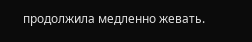продолжила медленно жевать.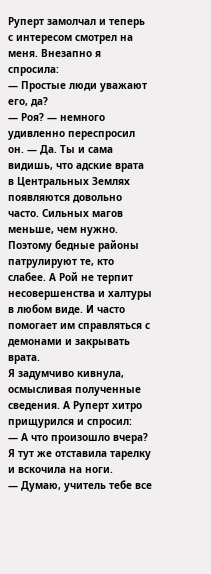Руперт замолчал и теперь с интересом смотрел на меня. Внезапно я спросила:
— Простые люди уважают его, да?
— Роя? — немного удивленно переспросил он. — Да. Ты и сама видишь, что адские врата в Центральных Землях появляются довольно часто. Сильных магов меньше, чем нужно. Поэтому бедные районы патрулируют те, кто слабее. А Рой не терпит несовершенства и халтуры в любом виде. И часто помогает им справляться с демонами и закрывать врата.
Я задумчиво кивнула, осмысливая полученные сведения. А Руперт хитро прищурился и спросил:
— А что произошло вчера?
Я тут же отставила тарелку и вскочила на ноги.
— Думаю, учитель тебе все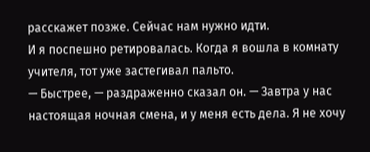расскажет позже. Сейчас нам нужно идти.
И я поспешно ретировалась. Когда я вошла в комнату учителя, тот уже застегивал пальто.
— Быстрее, — раздраженно сказал он. — Завтра у нас настоящая ночная смена, и у меня есть дела. Я не хочу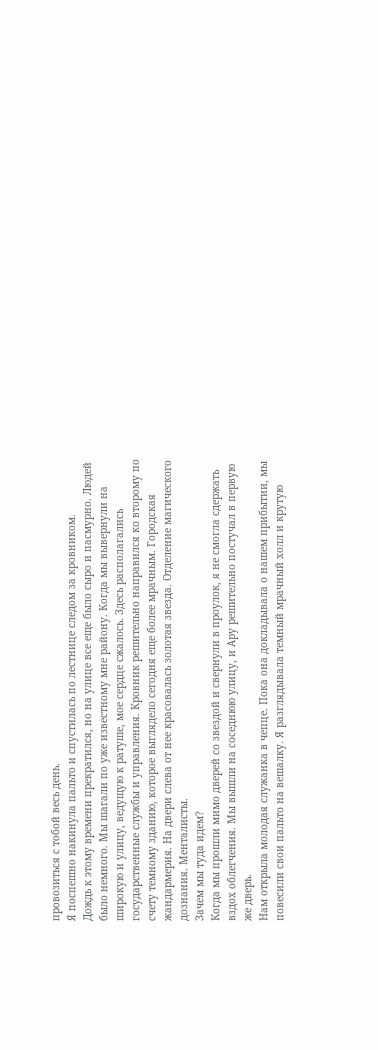провозиться с тобой весь день.
Я поспешно накинула пальто и спустилась по лестнице следом за кровником.
Дождь к этому времени прекратился, но на улице все еще было сыро и пасмурно. Людей было немного. Мы шагали по уже известному мне району. Когда мы вывернули на широкую и улицу, ведущую к ратуше, мое сердце сжалось. Здесь располагались государственные службы и управления. Кровник решительно направился ко второму по счету темному зданию, которое выглядело сегодня еще более мрачным. Городская жандармерия. На двери слева от нее красовалась золотая звезда. Отделение магического дознания. Менталисты.
Зачем мы туда идем?
Когда мы прошли мимо дверей со звездой и свернули в проулок, я не смогла сдержать вздох облегчения. Мы вышли на соседнюю улицу, и Ару решительно постучал в первую же дверь.
Нам открыла молодая служанка в чепце. Пока она докладывала о нашем прибытии, мы повесили свои пальто на вешалку. Я разглядывала темный мрачный холл и крутую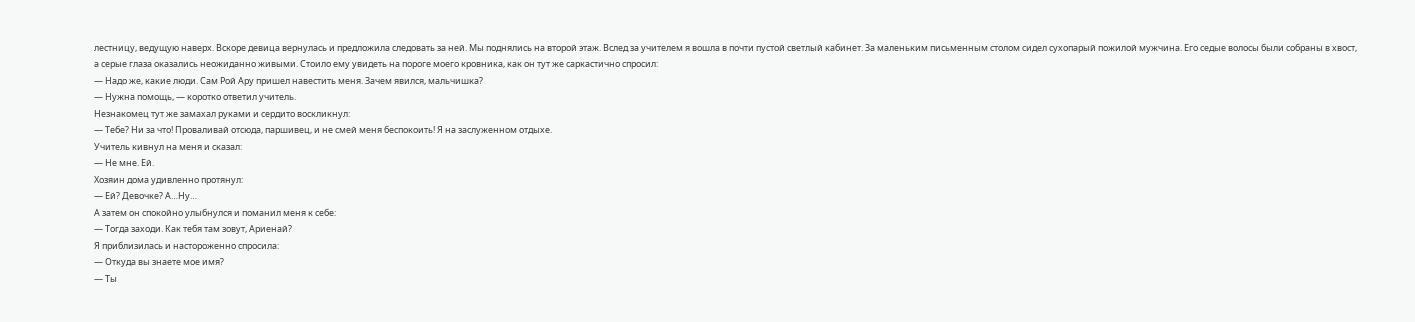лестницу, ведущую наверх. Вскоре девица вернулась и предложила следовать за ней. Мы поднялись на второй этаж. Вслед за учителем я вошла в почти пустой светлый кабинет. За маленьким письменным столом сидел сухопарый пожилой мужчина. Его седые волосы были собраны в хвост, а серые глаза оказались неожиданно живыми. Стоило ему увидеть на пороге моего кровника, как он тут же саркастично спросил:
— Надо же, какие люди. Сам Рой Ару пришел навестить меня. Зачем явился, мальчишка?
— Нужна помощь, — коротко ответил учитель.
Незнакомец тут же замахал руками и сердито воскликнул:
— Тебе? Ни за что! Проваливай отсюда, паршивец, и не смей меня беспокоить! Я на заслуженном отдыхе.
Учитель кивнул на меня и сказал:
— Не мне. Ей.
Хозяин дома удивленно протянул:
— Ей? Девочке? А…Ну…
А затем он спокойно улыбнулся и поманил меня к себе:
— Тогда заходи. Как тебя там зовут, Ариенай?
Я приблизилась и настороженно спросила:
— Откуда вы знаете мое имя?
— Ты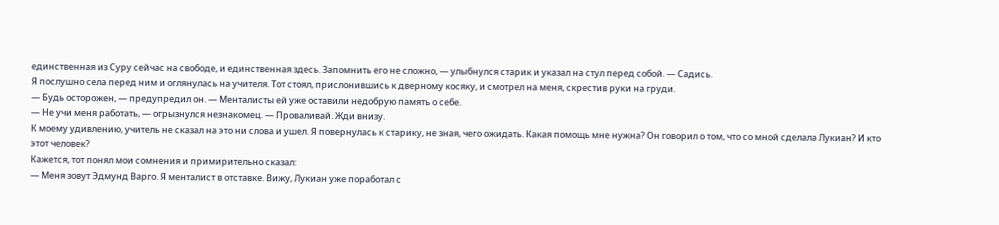единственная из Суру сейчас на свободе, и единственная здесь. Запомнить его не сложно, — улыбнулся старик и указал на стул перед собой. — Садись.
Я послушно села перед ним и оглянулась на учителя. Тот стоял, прислонившись к дверному косяку, и смотрел на меня, скрестив руки на груди.
— Будь осторожен, — предупредил он. — Менталисты ей уже оставили недобрую память о себе.
— Не учи меня работать, — огрызнулся незнакомец. — Проваливай. Жди внизу.
К моему удивлению, учитель не сказал на это ни слова и ушел. Я повернулась к старику, не зная, чего ожидать. Какая помощь мне нужна? Он говорил о том, что со мной сделала Лукиан? И кто этот человек?
Кажется, тот понял мои сомнения и примирительно сказал:
— Меня зовут Эдмунд Варго. Я менталист в отставке. Вижу, Лукиан уже поработал с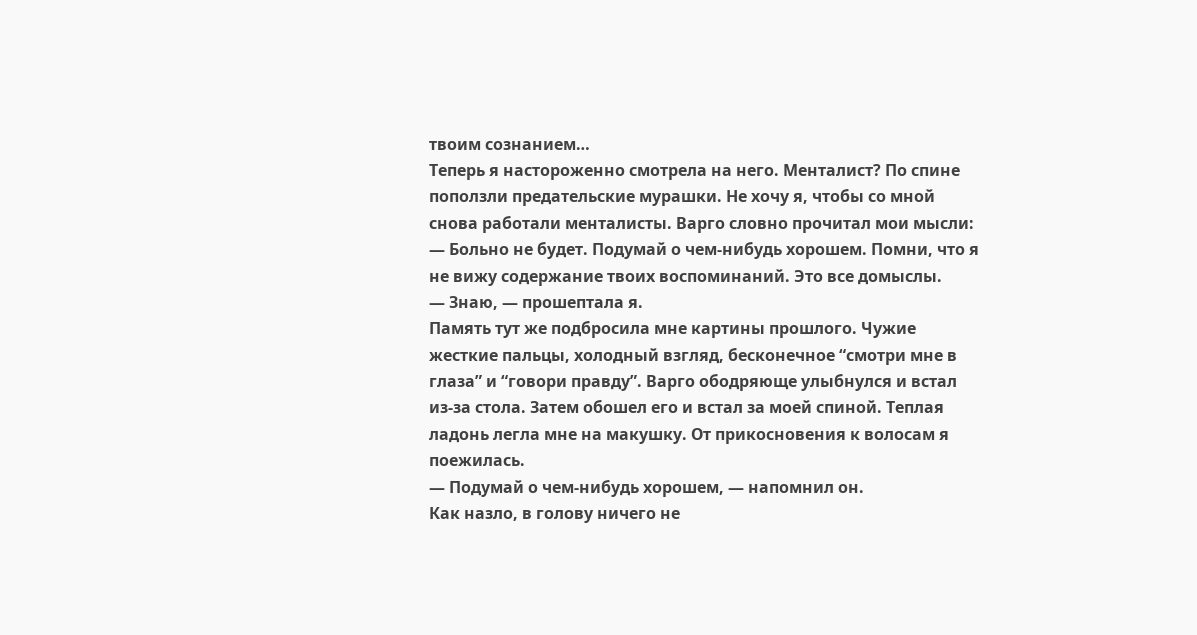твоим сознанием…
Теперь я настороженно смотрела на него. Менталист? По спине поползли предательские мурашки. Не хочу я, чтобы со мной снова работали менталисты. Варго словно прочитал мои мысли:
— Больно не будет. Подумай о чем-нибудь хорошем. Помни, что я не вижу содержание твоих воспоминаний. Это все домыслы.
— Знаю, — прошептала я.
Память тут же подбросила мне картины прошлого. Чужие жесткие пальцы, холодный взгляд, бесконечное “смотри мне в глаза” и “говори правду”. Варго ободряюще улыбнулся и встал из-за стола. Затем обошел его и встал за моей спиной. Теплая ладонь легла мне на макушку. От прикосновения к волосам я поежилась.
— Подумай о чем-нибудь хорошем, — напомнил он.
Как назло, в голову ничего не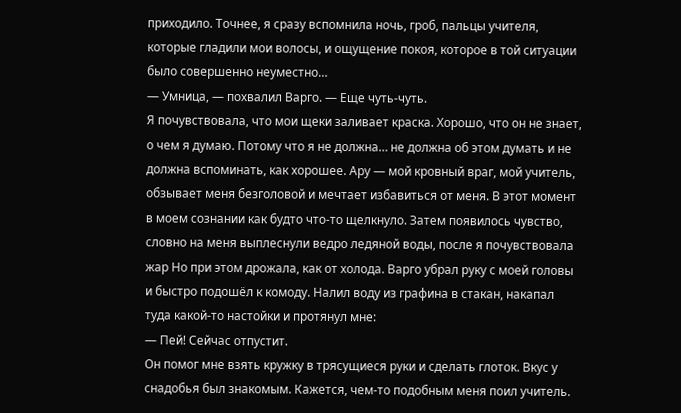приходило. Точнее, я сразу вспомнила ночь, гроб, пальцы учителя, которые гладили мои волосы, и ощущение покоя, которое в той ситуации было совершенно неуместно…
— Умница, — похвалил Варго. — Еще чуть-чуть.
Я почувствовала, что мои щеки заливает краска. Хорошо, что он не знает, о чем я думаю. Потому что я не должна… не должна об этом думать и не должна вспоминать, как хорошее. Ару — мой кровный враг, мой учитель, обзывает меня безголовой и мечтает избавиться от меня. В этот момент в моем сознании как будто что-то щелкнуло. Затем появилось чувство, словно на меня выплеснули ведро ледяной воды, после я почувствовала жар Но при этом дрожала, как от холода. Варго убрал руку с моей головы и быстро подошёл к комоду. Налил воду из графина в стакан, накапал туда какой-то настойки и протянул мне:
— Пей! Сейчас отпустит.
Он помог мне взять кружку в трясущиеся руки и сделать глоток. Вкус у снадобья был знакомым. Кажется, чем-то подобным меня поил учитель.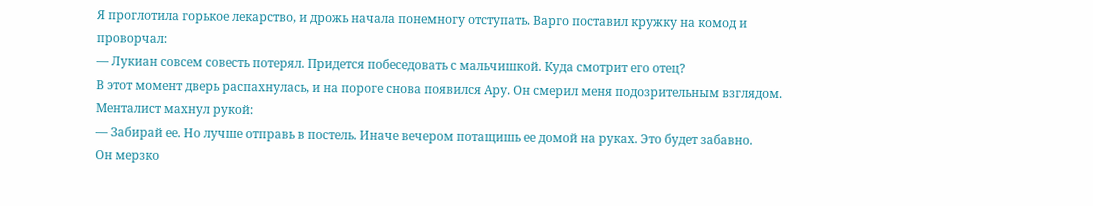Я проглотила горькое лекарство, и дрожь начала понемногу отступать. Варго поставил кружку на комод и проворчал:
— Лукиан совсем совесть потерял. Придется побеседовать с мальчишкой. Куда смотрит его отец?
В этот момент дверь распахнулась, и на пороге снова появился Ару. Он смерил меня подозрительным взглядом. Менталист махнул рукой:
— Забирай ее. Но лучше отправь в постель. Иначе вечером потащишь ее домой на руках. Это будет забавно.
Он мерзко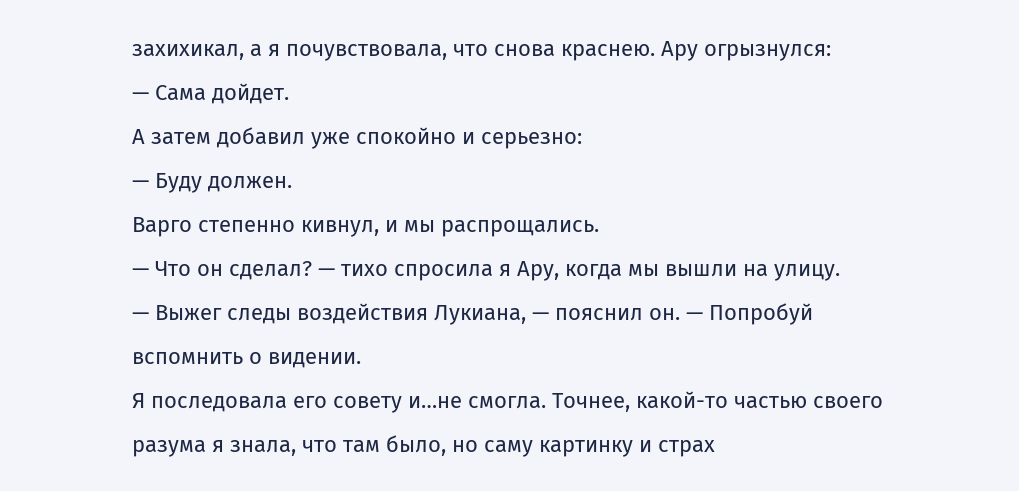захихикал, а я почувствовала, что снова краснею. Ару огрызнулся:
— Сама дойдет.
А затем добавил уже спокойно и серьезно:
— Буду должен.
Варго степенно кивнул, и мы распрощались.
— Что он сделал? — тихо спросила я Ару, когда мы вышли на улицу.
— Выжег следы воздействия Лукиана, — пояснил он. — Попробуй вспомнить о видении.
Я последовала его совету и…не смогла. Точнее, какой-то частью своего разума я знала, что там было, но саму картинку и страх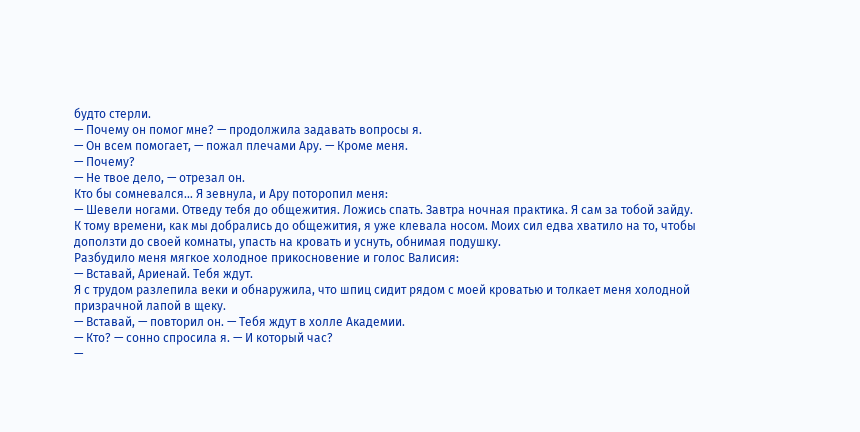будто стерли.
— Почему он помог мне? — продолжила задавать вопросы я.
— Он всем помогает, — пожал плечами Ару. — Кроме меня.
— Почему?
— Не твое дело, — отрезал он.
Кто бы сомневался… Я зевнула, и Ару поторопил меня:
— Шевели ногами. Отведу тебя до общежития. Ложись спать. Завтра ночная практика. Я сам за тобой зайду.
К тому времени, как мы добрались до общежития, я уже клевала носом. Моих сил едва хватило на то, чтобы доползти до своей комнаты, упасть на кровать и уснуть, обнимая подушку.
Разбудило меня мягкое холодное прикосновение и голос Валисия:
— Вставай, Ариенай. Тебя ждут.
Я с трудом разлепила веки и обнаружила, что шпиц сидит рядом с моей кроватью и толкает меня холодной призрачной лапой в щеку.
— Вставай, — повторил он. — Тебя ждут в холле Академии.
— Кто? — сонно спросила я. — И который час?
—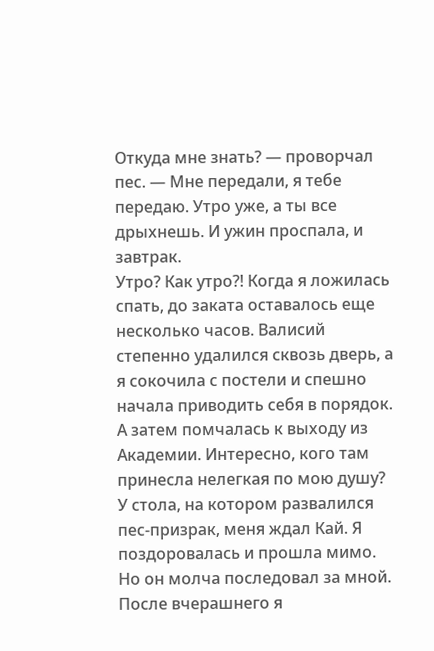Откуда мне знать? — проворчал пес. — Мне передали, я тебе передаю. Утро уже, а ты все дрыхнешь. И ужин проспала, и завтрак.
Утро? Как утро?! Когда я ложилась спать, до заката оставалось еще несколько часов. Валисий степенно удалился сквозь дверь, а я сокочила с постели и спешно начала приводить себя в порядок. А затем помчалась к выходу из Академии. Интересно, кого там принесла нелегкая по мою душу?
У стола, на котором развалился пес-призрак, меня ждал Кай. Я поздоровалась и прошла мимо. Но он молча последовал за мной. После вчерашнего я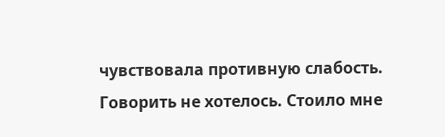чувствовала противную слабость. Говорить не хотелось. Стоило мне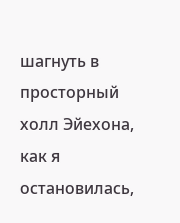шагнуть в просторный холл Эйехона, как я остановилась,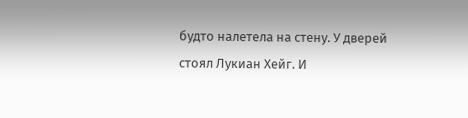будто налетела на стену. У дверей стоял Лукиан Хейг. И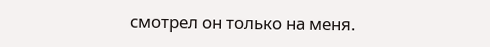смотрел он только на меня.